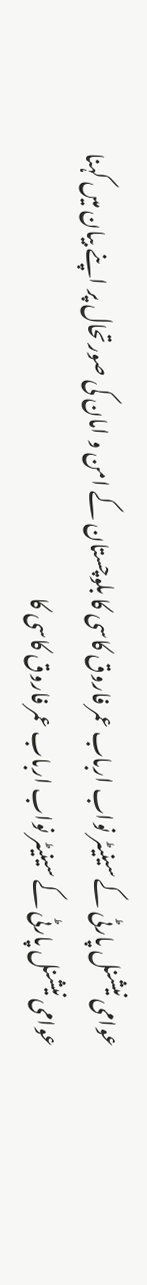عوامی نیشنل پارٹی کے سینیٹر نواب ارباب عمر فاروق کاسی کا بلوچستان کے امن و امان کی صورتحال پر اپنے بیان میں کہنا
عوامی نیشنل پارٹی کے سینیٹر نواب ارباب عمر فاروق کاسی کا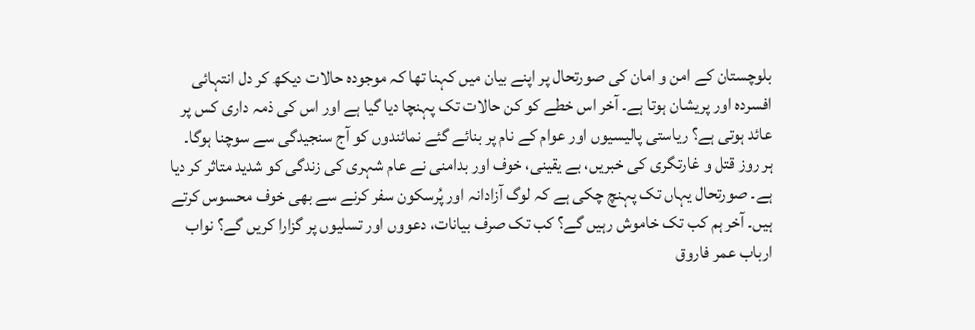بلوچستان کے امن و امان کی صورتحال پر اپنے بیان میں کہنا تھا کہ موجودہ حالات دیکھ کر دل انتہائی افسردہ اور پریشان ہوتا ہے۔ آخر اس خطے کو کن حالات تک پہنچا دیا گیا ہے اور اس کی ذمہ داری کس پر عائد ہوتی ہے؟ ریاستی پالیسیوں اور عوام کے نام پر بنائے گئے نمائندوں کو آج سنجیدگی سے سوچنا ہوگا۔
ہر روز قتل و غارتگری کی خبریں، بے یقینی، خوف اور بدامنی نے عام شہری کی زندگی کو شدید متاثر کر دیا ہے۔ صورتحال یہاں تک پہنچ چکی ہے کہ لوگ آزادانہ اور پُرسکون سفر کرنے سے بھی خوف محسوس کرتے ہیں۔ آخر ہم کب تک خاموش رہیں گے؟ کب تک صرف بیانات، دعووں اور تسلیوں پر گزارا کریں گے؟ نواب ارباب عمر فاروق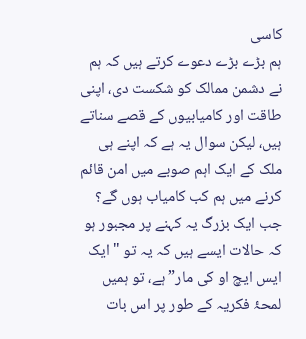کاسی
ہم بڑے بڑے دعوے کرتے ہیں کہ ہم نے دشمن ممالک کو شکست دی، اپنی طاقت اور کامیابیوں کے قصے سناتے ہیں، لیکن سوال یہ ہے کہ اپنے ہی ملک کے ایک اہم صوبے میں امن قائم کرنے میں ہم کب کامیاب ہوں گے؟ جب ایک بزرگ یہ کہنے پر مجبور ہو کہ حالات ایسے ہیں کہ یہ تو "ایک ایس ایچ او کی مار” ہے، تو ہمیں لمحۂ فکریہ کے طور پر اس بات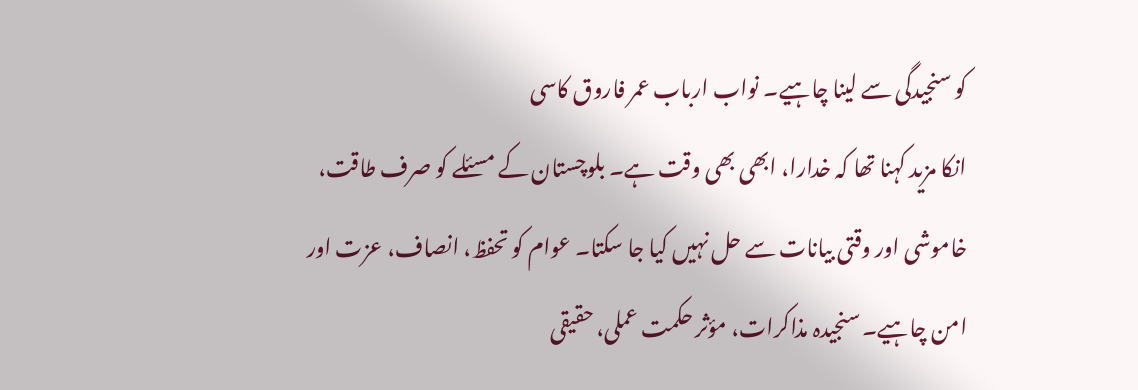کو سنجیدگی سے لینا چاہیے۔ نواب ارباب عمر فاروق کاسی
انکا مزید کہنا تھا کہ خدارا، ابھی بھی وقت ہے۔ بلوچستان کے مسئلے کو صرف طاقت، خاموشی اور وقتی بیانات سے حل نہیں کیا جا سکتا۔ عوام کو تحفظ، انصاف، عزت اور امن چاہیے۔ سنجیدہ مذاکرات، مؤثر حکمت عملی، حقیقی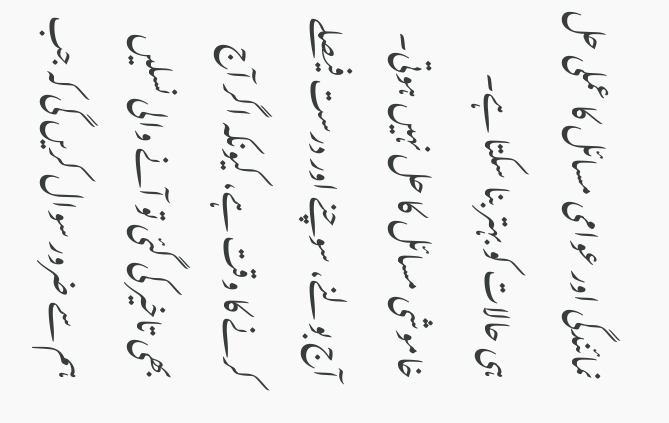نمائندگی اور عوامی مسائل کا عملی حل ہی حالات کو بہتر بنا سکتا ہے۔
خاموشی مسائل کا حل نہیں ہوتی۔ آج بولنے، سوچنے اور درست فیصلے کرنے کا وقت ہے، کیونکہ اگر آج بھی تاخیر کی گئی تو آنے والی نسلیں ہم سے ضرور سوال کریں گی کہ جب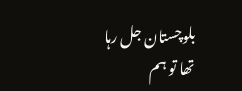بلوچستان جل رہا تھا تو ہم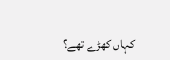کہاں کھڑے تھے؟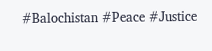#Balochistan #Peace #Justice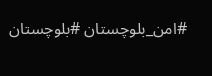#امن_بلوچستان #بلوچستان